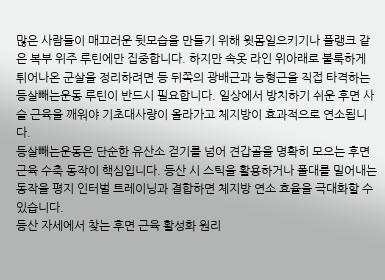많은 사람들이 매끄러운 뒷모습을 만들기 위해 윗몸일으키기나 플랭크 같은 복부 위주 루틴에만 집중합니다. 하지만 속옷 라인 위아래로 불룩하게 튀어나온 군살을 정리하려면 등 뒤쪽의 광배근과 능형근을 직접 타격하는 등살빼는운동 루틴이 반드시 필요합니다. 일상에서 방치하기 쉬운 후면 사슬 근육을 깨워야 기초대사량이 올라가고 체지방이 효과적으로 연소됩니다.
등살빼는운동은 단순한 유산소 걷기를 넘어 견갑골을 명확히 모으는 후면 근육 수축 동작이 핵심입니다. 등산 시 스틱을 활용하거나 폴대를 밀어내는 동작을 평지 인터벌 트레이닝과 결합하면 체지방 연소 효율을 극대화할 수 있습니다.
등산 자세에서 찾는 후면 근육 활성화 원리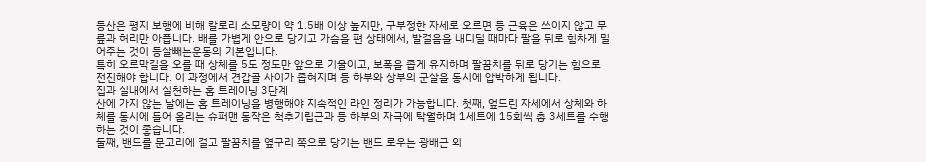등산은 평지 보행에 비해 칼로리 소모량이 약 1.5배 이상 높지만, 구부정한 자세로 오르면 등 근육은 쓰이지 않고 무릎과 허리만 아픕니다. 배를 가볍게 안으로 당기고 가슴을 편 상태에서, 발걸음을 내디딜 때마다 팔을 뒤로 힘차게 밀어주는 것이 등살빼는운동의 기본입니다.
특히 오르막길을 오를 때 상체를 5도 정도만 앞으로 기울이고, 보폭을 좁게 유지하며 팔꿈치를 뒤로 당기는 힘으로 전진해야 합니다. 이 과정에서 견갑골 사이가 좁혀지며 등 하부와 상부의 군살을 동시에 압박하게 됩니다.
집과 실내에서 실천하는 홈 트레이닝 3단계
산에 가지 않는 날에는 홈 트레이닝을 병행해야 지속적인 라인 정리가 가능합니다. 첫째, 엎드린 자세에서 상체와 하체를 동시에 들어 올리는 슈퍼맨 동작은 척추기립근과 등 하부의 자극에 탁월하며 1세트에 15회씩 총 3세트를 수행하는 것이 좋습니다.
둘째, 밴드를 문고리에 걸고 팔꿈치를 옆구리 쪽으로 당기는 밴드 로우는 광배근 외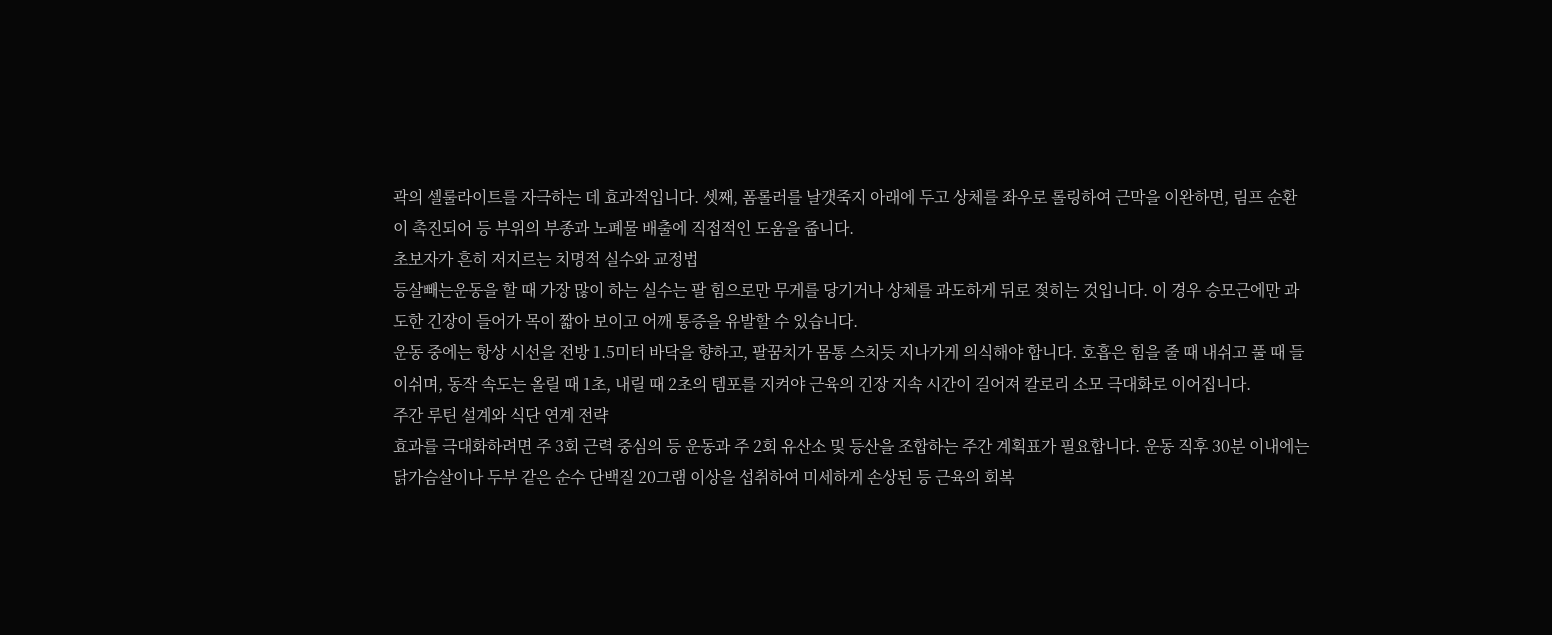곽의 셀룰라이트를 자극하는 데 효과적입니다. 셋째, 폼롤러를 날갯죽지 아래에 두고 상체를 좌우로 롤링하여 근막을 이완하면, 림프 순환이 촉진되어 등 부위의 부종과 노폐물 배출에 직접적인 도움을 줍니다.
초보자가 흔히 저지르는 치명적 실수와 교정법
등살빼는운동을 할 때 가장 많이 하는 실수는 팔 힘으로만 무게를 당기거나 상체를 과도하게 뒤로 젖히는 것입니다. 이 경우 승모근에만 과도한 긴장이 들어가 목이 짧아 보이고 어깨 통증을 유발할 수 있습니다.
운동 중에는 항상 시선을 전방 1.5미터 바닥을 향하고, 팔꿈치가 몸통 스치듯 지나가게 의식해야 합니다. 호흡은 힘을 줄 때 내쉬고 풀 때 들이쉬며, 동작 속도는 올릴 때 1초, 내릴 때 2초의 템포를 지켜야 근육의 긴장 지속 시간이 길어져 칼로리 소모 극대화로 이어집니다.
주간 루틴 설계와 식단 연계 전략
효과를 극대화하려면 주 3회 근력 중심의 등 운동과 주 2회 유산소 및 등산을 조합하는 주간 계획표가 필요합니다. 운동 직후 30분 이내에는 닭가슴살이나 두부 같은 순수 단백질 20그램 이상을 섭취하여 미세하게 손상된 등 근육의 회복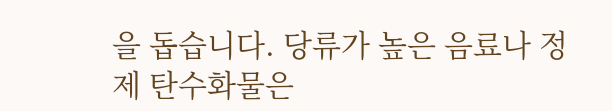을 돕습니다. 당류가 높은 음료나 정제 탄수화물은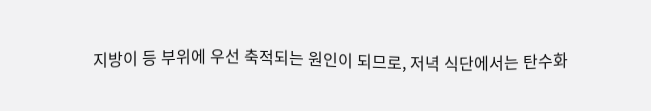지방이 등 부위에 우선 축적되는 원인이 되므로, 저녁 식단에서는 탄수화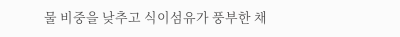물 비중을 낮추고 식이섬유가 풍부한 채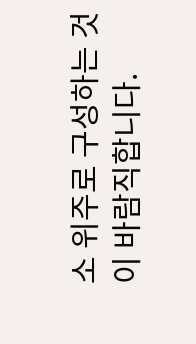소 위주로 구성하는 것이 바람직합니다.